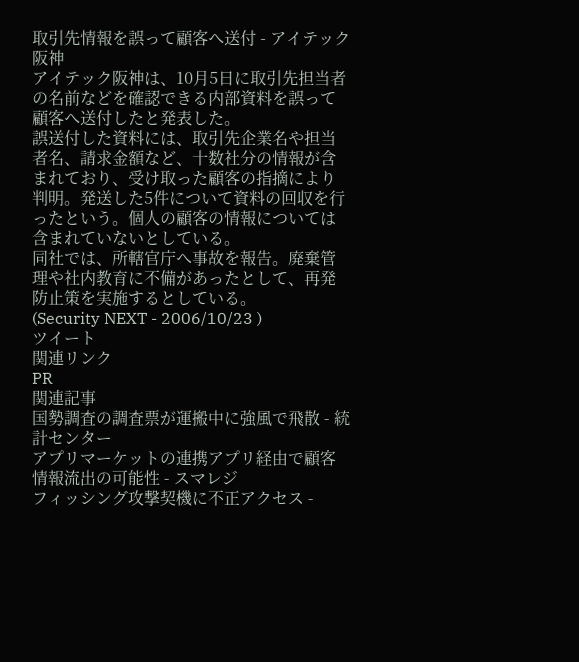取引先情報を誤って顧客へ送付 - アイテック阪神
アイテック阪神は、10月5日に取引先担当者の名前などを確認できる内部資料を誤って顧客へ送付したと発表した。
誤送付した資料には、取引先企業名や担当者名、請求金額など、十数社分の情報が含まれており、受け取った顧客の指摘により判明。発送した5件について資料の回収を行ったという。個人の顧客の情報については含まれていないとしている。
同社では、所轄官庁へ事故を報告。廃棄管理や社内教育に不備があったとして、再発防止策を実施するとしている。
(Security NEXT - 2006/10/23 )
ツイート
関連リンク
PR
関連記事
国勢調査の調査票が運搬中に強風で飛散 - 統計センター
アプリマーケットの連携アプリ経由で顧客情報流出の可能性 - スマレジ
フィッシング攻撃契機に不正アクセス -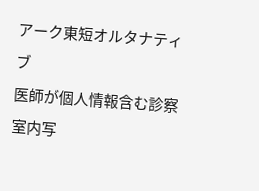アーク東短オルタナティブ
医師が個人情報含む診察室内写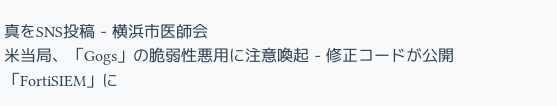真をSNS投稿 - 横浜市医師会
米当局、「Gogs」の脆弱性悪用に注意喚起 - 修正コードが公開
「FortiSIEM」に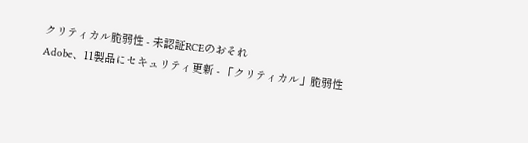クリティカル脆弱性 - 未認証RCEのおそれ
Adobe、11製品にセキュリティ更新 - 「クリティカル」脆弱性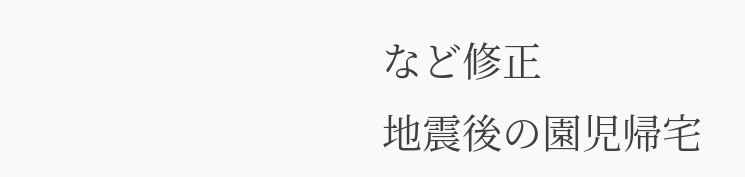など修正
地震後の園児帰宅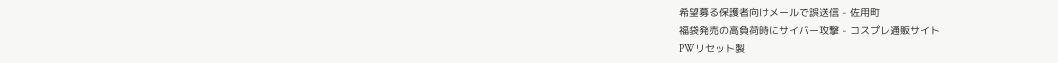希望募る保護者向けメールで誤送信 - 佐用町
福袋発売の高負荷時にサイバー攻撃 - コスプレ通販サイト
PWリセット製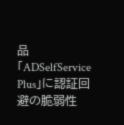品「ADSelfService Plus」に認証回避の脆弱性